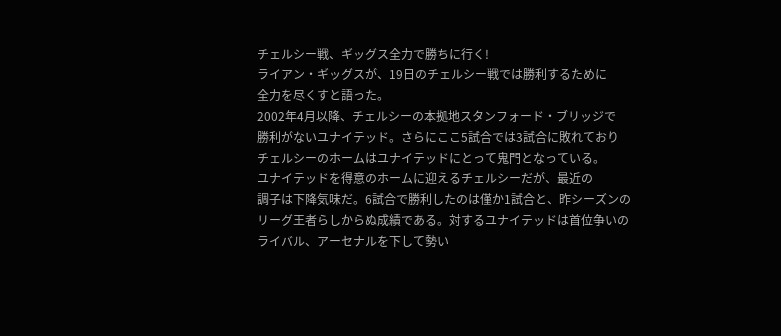チェルシー戦、ギッグス全力で勝ちに行く!
ライアン・ギッグスが、19日のチェルシー戦では勝利するために
全力を尽くすと語った。
2002年4月以降、チェルシーの本拠地スタンフォード・ブリッジで
勝利がないユナイテッド。さらにここ5試合では3試合に敗れており
チェルシーのホームはユナイテッドにとって鬼門となっている。
ユナイテッドを得意のホームに迎えるチェルシーだが、最近の
調子は下降気味だ。6試合で勝利したのは僅か1試合と、昨シーズンの
リーグ王者らしからぬ成績である。対するユナイテッドは首位争いの
ライバル、アーセナルを下して勢い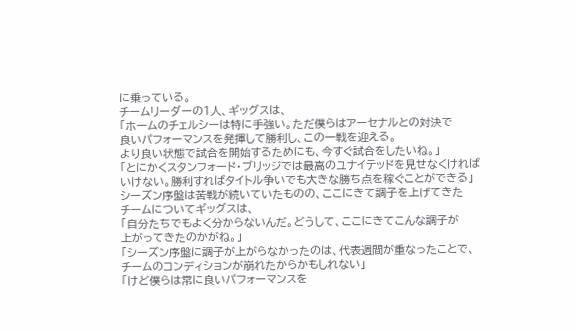に乗っている。
チームリーダーの1人、ギッグスは、
「ホームのチェルシーは特に手強い。ただ僕らはアーセナルとの対決で
良いパフォーマンスを発揮して勝利し、この一戦を迎える。
より良い状態で試合を開始するためにも、今すぐ試合をしたいね。」
「とにかくスタンフォード・ブリッジでは最高のユナイテッドを見せなくければ
いけない。勝利すればタイトル争いでも大きな勝ち点を稼ぐことができる」
シーズン序盤は苦戦が続いていたものの、ここにきて調子を上げてきた
チームについてギッグスは、
「自分たちでもよく分からないんだ。どうして、ここにきてこんな調子が
上がってきたのかがね。」
「シーズン序盤に調子が上がらなかったのは、代表週間が重なったことで、
チームのコンディションが崩れたからかもしれない」
「けど僕らは常に良いパフォーマンスを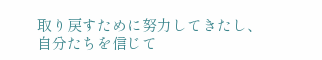取り戻すために努力してきたし、
自分たちを信じて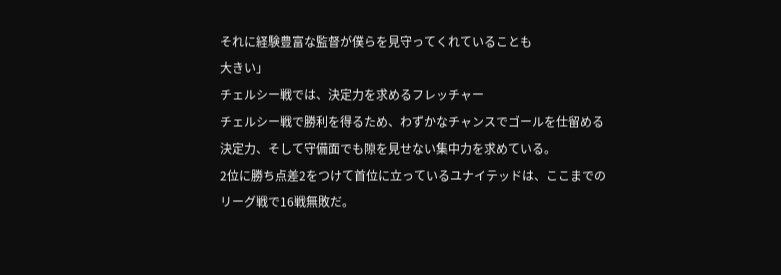それに経験豊富な監督が僕らを見守ってくれていることも
大きい」
チェルシー戦では、決定力を求めるフレッチャー
チェルシー戦で勝利を得るため、わずかなチャンスでゴールを仕留める
決定力、そして守備面でも隙を見せない集中力を求めている。
2位に勝ち点差2をつけて首位に立っているユナイテッドは、ここまでの
リーグ戦で16戦無敗だ。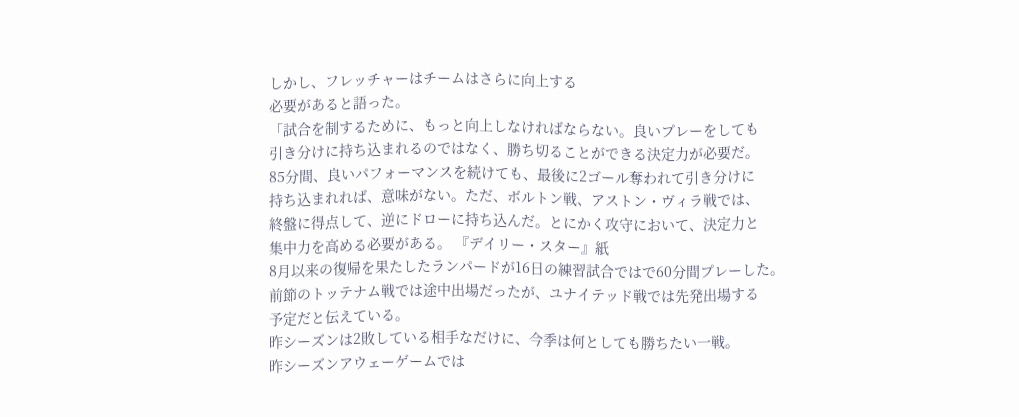しかし、フレッチャーはチームはさらに向上する
必要があると語った。
「試合を制するために、もっと向上しなければならない。良いプレーをしても
引き分けに持ち込まれるのではなく、勝ち切ることができる決定力が必要だ。
85分間、良いパフォーマンスを続けても、最後に2ゴール奪われて引き分けに
持ち込まれれば、意味がない。ただ、ボルトン戦、アストン・ヴィラ戦では、
終盤に得点して、逆にドローに持ち込んだ。とにかく攻守において、決定力と
集中力を高める必要がある。 『デイリー・スター』紙
8月以来の復帰を果たしたランパードが16日の練習試合ではで60分間プレーした。
前節のトッテナム戦では途中出場だったが、ユナイテッド戦では先発出場する
予定だと伝えている。
昨シーズンは2敗している相手なだけに、今季は何としても勝ちたい一戦。
昨シーズンアウェーゲームでは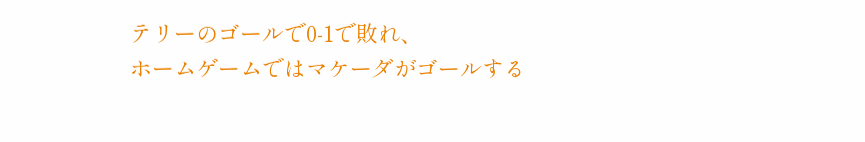テリーのゴールで0-1で敗れ、
ホームゲームではマケーダがゴールする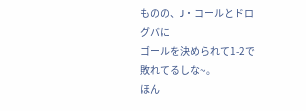ものの、J・コールとドログバに
ゴールを決められて1-2で敗れてるしな~。
ほん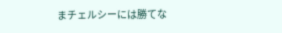まチェルシーには勝てな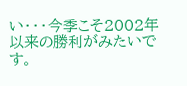い・・・今季こそ2002年以来の勝利がみたいです。